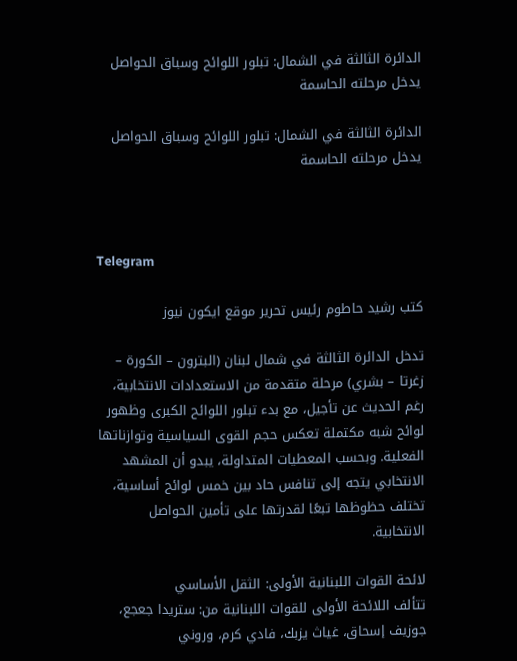الدائرة الثالثة في الشمال: تبلور اللوائح وسباق الحواصل يدخل مرحلته الحاسمة

الدائرة الثالثة في الشمال: تبلور اللوائح وسباق الحواصل يدخل مرحلته الحاسمة



Telegram

كتب رشيد حاطوم رئيس تحرير موقع ايكون نيوز

تدخل الدائرة الثالثة في شمال لبنان (البترون – الكورة – زغرتا – بشري) مرحلة متقدمة من الاستعدادات الانتخابية، رغم الحديث عن تأجيل، مع بدء تبلور اللوائح الكبرى وظهور لوائح شبه مكتملة تعكس حجم القوى السياسية وتوازناتها الفعلية. وبحسب المعطيات المتداولة، يبدو أن المشهد الانتخابي يتجه إلى تنافس حاد بين خمس لوائح أساسية، تختلف حظوظها تبعًا لقدرتها على تأمين الحواصل الانتخابية.

لائحة القوات اللبنانية الأولى: الثقل الأساسي
تتألف اللائحة الأولى للقوات اللبنانية من: ستريدا جعجع، جوزيف إسحاق، غياث يزبك، فادي كرم، وروني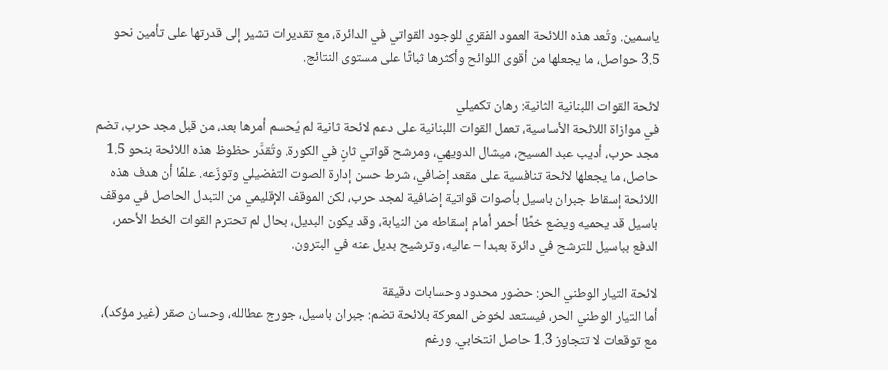ياسمين. وتُعد هذه اللائحة العمود الفقري للوجود القواتي في الدائرة، مع تقديرات تشير إلى قدرتها على تأمين نحو 3.5 حواصل، ما يجعلها من أقوى اللوائح وأكثرها ثباتًا على مستوى النتائج.

لائحة القوات اللبنانية الثانية: رهان تكميلي
في موازاة اللائحة الأساسية، تعمل القوات اللبنانية على دعم لائحة ثانية لم يُحسم أمرها بعد، من قبل مجد حرب، تضم مجد حرب، أديب عبد المسيح، ميشال الدويهي، ومرشح قواتي ثانٍ في الكورة. وتُقدَّر حظوظ هذه اللائحة بنحو 1.5 حاصل، ما يجعلها لائحة تنافسية على مقعد إضافي، شرط حسن إدارة الصوت التفضيلي وتوزّعه. علمًا أن هدف هذه اللائحة إسقاط جبران باسيل بأصوات قواتية إضافية لمجد حرب، لكن الموقف الإقليمي من التبدل الحاصل في موقف باسيل قد يحميه ويضع خطًا أحمر أمام إسقاطه من النيابة، وقد يكون البديل، بحال لم تحترم القوات الخط الأحمر، الدفع بباسيل للترشح في دائرة بعبدا – عاليه، وترشيح بديل عنه في البترون.

لائحة التيار الوطني الحر: حضور محدود وحسابات دقيقة
أما التيار الوطني الحر، فيستعد لخوض المعركة بلائحة تضم: جبران باسيل، جورج عطالله، وحسان صقر (غير مؤكد)، مع توقعات لا تتجاوز 1.3 حاصل انتخابي. ورغم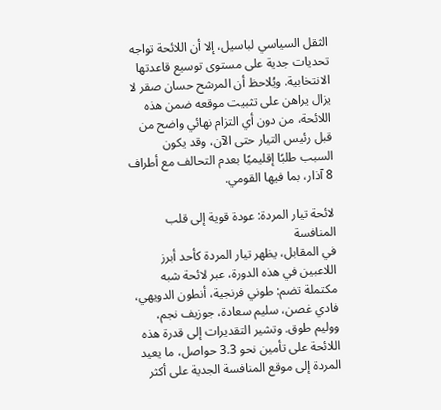الثقل السياسي لباسيل، إلا أن اللائحة تواجه تحديات جدية على مستوى توسيع قاعدتها الانتخابية. ويُلاحظ أن المرشح حسان صقر لا يزال يراهن على تثبيت موقعه ضمن هذه اللائحة، من دون أي التزام نهائي واضح من قبل رئيس التيار حتى الآن، وقد يكون السبب طلبًا إقليميًا بعدم التحالف مع أطراف 8 آذار، بما فيها القومي.

لائحة تيار المردة: عودة قوية إلى قلب المنافسة
في المقابل، يظهر تيار المردة كأحد أبرز اللاعبين في هذه الدورة، عبر لائحة شبه مكتملة تضم: طوني فرنجية، أنطون الدويهي، فادي غصن، سليم سعادة، جوزيف نجم، ووليم طوق. وتشير التقديرات إلى قدرة هذه اللائحة على تأمين نحو 3.3 حواصل، ما يعيد المردة إلى موقع المنافسة الجدية على أكثر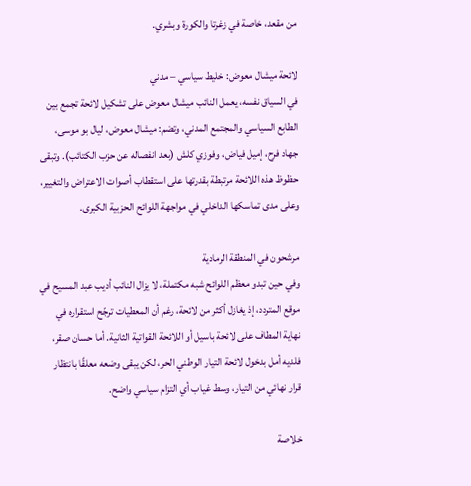من مقعد، خاصة في زغرتا والكورة وبشري.

لائحة ميشال معوض: خليط سياسي – مدني
في السياق نفسه، يعمل النائب ميشال معوض على تشكيل لائحة تجمع بين الطابع السياسي والمجتمع المدني، وتضم: ميشال معوض، ليال بو موسى، جهاد فرح، إميل فياض، وفوزي كلش (بعد انفصاله عن حزب الكتائب). وتبقى حظوظ هذه اللائحة مرتبطة بقدرتها على استقطاب أصوات الاعتراض والتغيير، وعلى مدى تماسكها الداخلي في مواجهة اللوائح الحزبية الكبرى.

مرشحون في المنطقة الرمادية
وفي حين تبدو معظم اللوائح شبه مكتملة، لا يزال النائب أديب عبد المسيح في موقع المتردد، إذ يغازل أكثر من لائحة، رغم أن المعطيات ترجّح استقراره في نهاية المطاف على لائحة باسيل أو اللائحة القواتية الثانية. أما حسان صقر، فلديه أمل بدخول لائحة التيار الوطني الحر، لكن يبقى وضعه معلقًا بانتظار قرار نهائي من التيار، وسط غياب أي التزام سياسي واضح.

خلاصة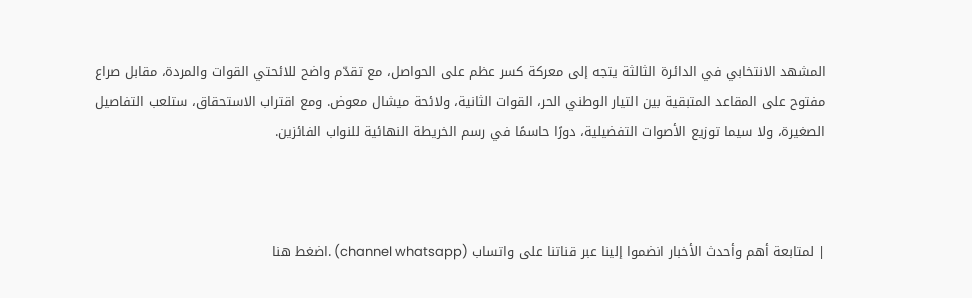المشهد الانتخابي في الدائرة الثالثة يتجه إلى معركة كسر عظم على الحواصل، مع تقدّم واضح للائحتي القوات والمردة، مقابل صراع مفتوح على المقاعد المتبقية بين التيار الوطني الحر، القوات الثانية، ولائحة ميشال معوض. ومع اقتراب الاستحقاق، ستلعب التفاصيل الصغيرة، ولا سيما توزيع الأصوات التفضيلية، دورًا حاسمًا في رسم الخريطة النهائية للنواب الفائزين.



| لمتابعة أهم وأحدث الأخبار انضموا إلينا عبر قناتنا على واتساب (channel whatsapp) .اضغط هنا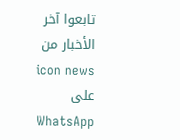تابعوا آخر الأخبار من icon news على WhatsApp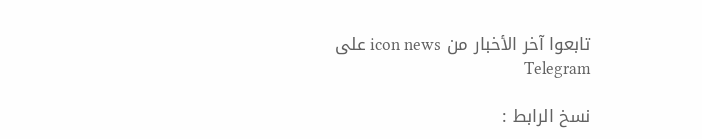تابعوا آخر الأخبار من icon news على Telegram

نسخ الرابط :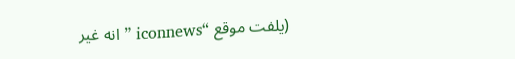(يلفت موقع “iconnews ” انه غير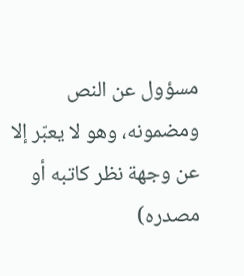مسؤول عن النص ومضمونه، وهو لا يعبّر إلا عن وجهة نظر كاتبه أو مصدره)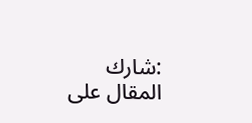:شارك المقال على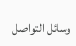وسائل التواصل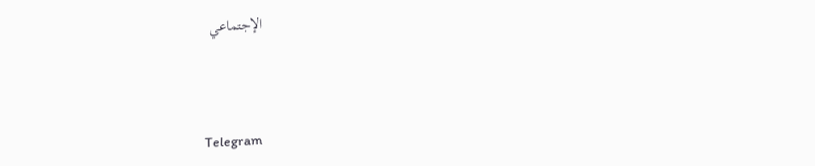الإجتماعي



Telegram